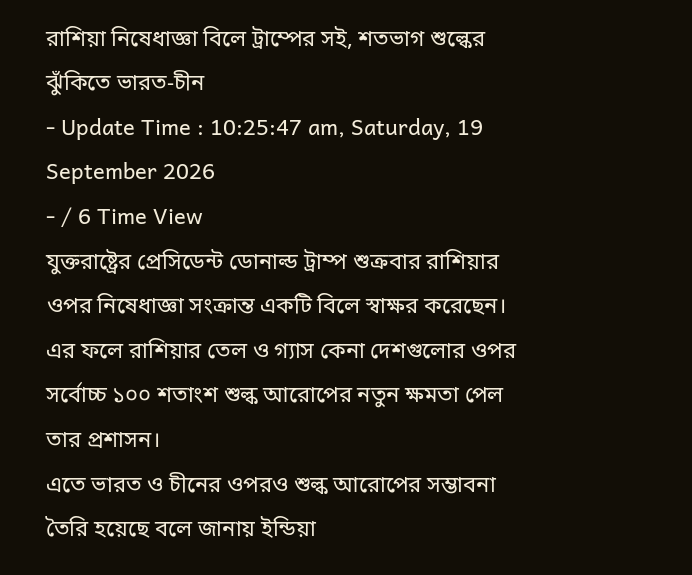রাশিয়া নিষেধাজ্ঞা বিলে ট্রাম্পের সই, শতভাগ শুল্কের ঝুঁকিতে ভারত-চীন
- Update Time : 10:25:47 am, Saturday, 19 September 2026
- / 6 Time View
যুক্তরাষ্ট্রের প্রেসিডেন্ট ডোনাল্ড ট্রাম্প শুক্রবার রাশিয়ার ওপর নিষেধাজ্ঞা সংক্রান্ত একটি বিলে স্বাক্ষর করেছেন। এর ফলে রাশিয়ার তেল ও গ্যাস কেনা দেশগুলোর ওপর সর্বোচ্চ ১০০ শতাংশ শুল্ক আরোপের নতুন ক্ষমতা পেল তার প্রশাসন।
এতে ভারত ও চীনের ওপরও শুল্ক আরোপের সম্ভাবনা তৈরি হয়েছে বলে জানায় ইন্ডিয়া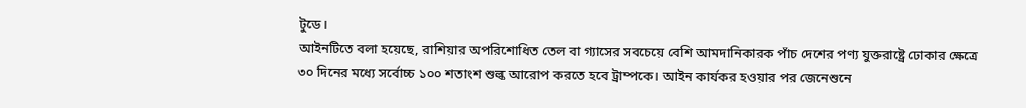টুডে।
আইনটিতে বলা হয়েছে, রাশিয়ার অপরিশোধিত তেল বা গ্যাসের সবচেয়ে বেশি আমদানিকারক পাঁচ দেশের পণ্য যুক্তরাষ্ট্রে ঢোকার ক্ষেত্রে ৩০ দিনের মধ্যে সর্বোচ্চ ১০০ শতাংশ শুল্ক আরোপ করতে হবে ট্রাম্পকে। আইন কার্যকর হওয়ার পর জেনেশুনে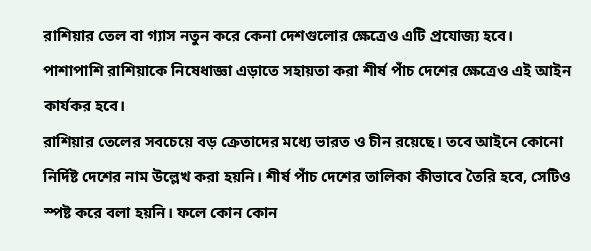রাশিয়ার তেল বা গ্যাস নতুন করে কেনা দেশগুলোর ক্ষেত্রেও এটি প্রযোজ্য হবে। পাশাপাশি রাশিয়াকে নিষেধাজ্ঞা এড়াতে সহায়তা করা শীর্ষ পাঁচ দেশের ক্ষেত্রেও এই আইন কার্যকর হবে।
রাশিয়ার তেলের সবচেয়ে বড় ক্রেতাদের মধ্যে ভারত ও চীন রয়েছে। তবে আইনে কোনো নির্দিষ্ট দেশের নাম উল্লেখ করা হয়নি। শীর্ষ পাঁচ দেশের তালিকা কীভাবে তৈরি হবে, সেটিও স্পষ্ট করে বলা হয়নি। ফলে কোন কোন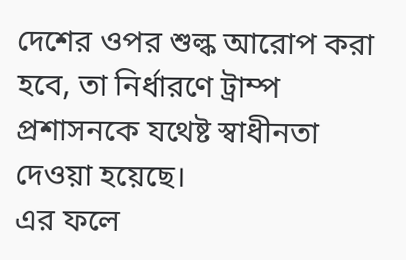দেশের ওপর শুল্ক আরোপ করা হবে, তা নির্ধারণে ট্রাম্প প্রশাসনকে যথেষ্ট স্বাধীনতা দেওয়া হয়েছে।
এর ফলে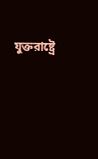যুক্তরাষ্ট্রে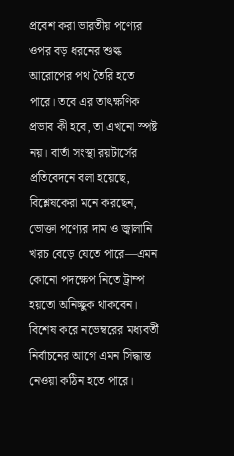প্রবেশ করা ভারতীয় পণ্যের ওপর বড় ধরনের শুল্ক আরোপের পথ তৈরি হতে পারে। তবে এর তাৎক্ষণিক প্রভাব কী হবে, তা এখনো স্পষ্ট নয়। বার্তা সংস্থা রয়টার্সের প্রতিবেদনে বলা হয়েছে, বিশ্লেষকেরা মনে করছেন, ভোক্তা পণ্যের দাম ও জ্বালানি খরচ বেড়ে যেতে পারে—এমন কোনো পদক্ষেপ নিতে ট্রাম্প হয়তো অনিচ্ছুক থাকবেন। বিশেষ করে নভেম্বরের মধ্যবর্তী নির্বাচনের আগে এমন সিদ্ধান্ত নেওয়া কঠিন হতে পারে।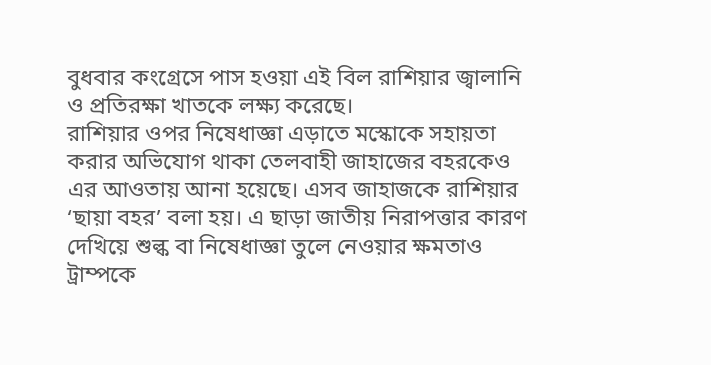বুধবার কংগ্রেসে পাস হওয়া এই বিল রাশিয়ার জ্বালানি ও প্রতিরক্ষা খাতকে লক্ষ্য করেছে।
রাশিয়ার ওপর নিষেধাজ্ঞা এড়াতে মস্কোকে সহায়তা করার অভিযোগ থাকা তেলবাহী জাহাজের বহরকেও এর আওতায় আনা হয়েছে। এসব জাহাজকে রাশিয়ার ‘ছায়া বহর’ বলা হয়। এ ছাড়া জাতীয় নিরাপত্তার কারণ দেখিয়ে শুল্ক বা নিষেধাজ্ঞা তুলে নেওয়ার ক্ষমতাও ট্রাম্পকে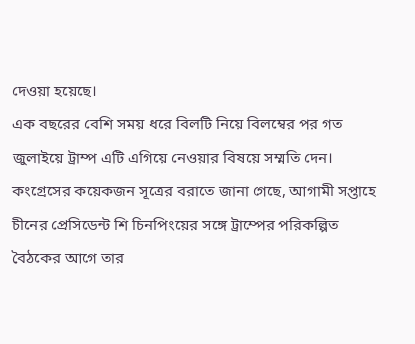দেওয়া হয়েছে।
এক বছরের বেশি সময় ধরে বিলটি নিয়ে বিলম্বের পর গত জুলাইয়ে ট্রাম্প এটি এগিয়ে নেওয়ার বিষয়ে সম্মতি দেন। কংগ্রেসের কয়েকজন সূত্রের বরাতে জানা গেছে, আগামী সপ্তাহে চীনের প্রেসিডেন্ট শি চিনপিংয়ের সঙ্গে ট্রাম্পের পরিকল্পিত বৈঠকের আগে তার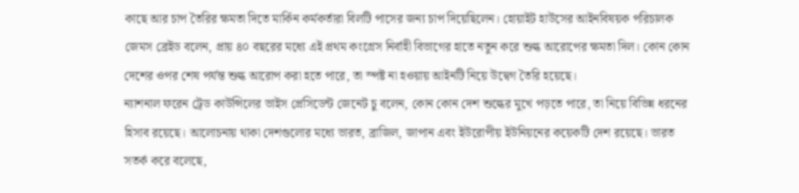কাছে আর চাপ তৈরির ক্ষমতা দিতে মার্কিন কর্মকর্তারা বিলটি পাসের জন্য চাপ দিয়েছিলেন। হোয়াইট হাউসের আইনবিষয়ক পরিচালক জেমস ব্রেইড বলেন, প্রায় ৪০ বছরের মধ্যে এই প্রথম কংগ্রেস নির্বাহী বিভাগের হাতে নতুন করে শুল্ক আরোপের ক্ষমতা দিল। কোন কোন দেশের ওপর শেষ পর্যন্ত শুল্ক আরোপ করা হতে পারে, তা স্পষ্ট না হওয়ায় আইনটি নিয়ে উদ্বেগ তৈরি হয়েছে।
ন্যাশনাল ফরেন ট্রেড কাউন্সিলের ভাইস প্রেসিডেন্ট জেনেট চু বলেন, কোন কোন দেশ শুল্কের মুখে পড়তে পারে, তা নিয়ে বিভিন্ন ধরনের হিসাব রয়েছে। আলোচনায় থাকা দেশগুলোর মধ্যে ভারত, ব্রাজিল, জাপান এবং ইউরোপীয় ইউনিয়নের কয়েকটি দেশ রয়েছে। ভারত সতর্ক করে বলেছে,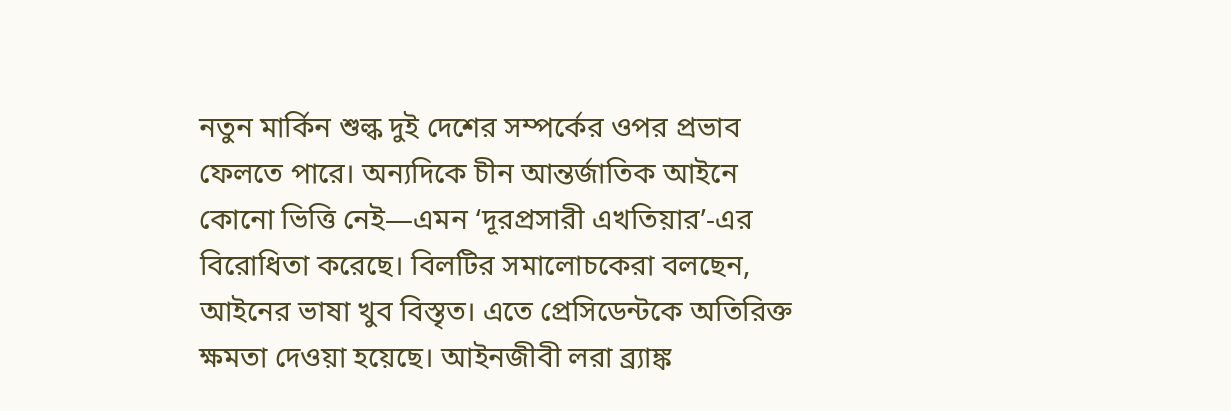নতুন মার্কিন শুল্ক দুই দেশের সম্পর্কের ওপর প্রভাব ফেলতে পারে। অন্যদিকে চীন আন্তর্জাতিক আইনে কোনো ভিত্তি নেই—এমন ‘দূরপ্রসারী এখতিয়ার’-এর বিরোধিতা করেছে। বিলটির সমালোচকেরা বলছেন, আইনের ভাষা খুব বিস্তৃত। এতে প্রেসিডেন্টকে অতিরিক্ত ক্ষমতা দেওয়া হয়েছে। আইনজীবী লরা ব্র্যাঙ্ক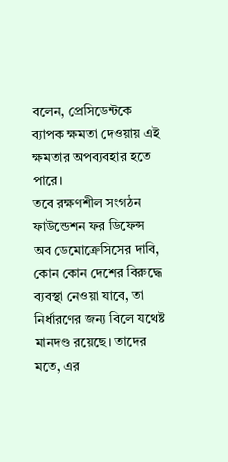বলেন, প্রেসিডেন্টকে ব্যাপক ক্ষমতা দেওয়ায় এই ক্ষমতার অপব্যবহার হতে পারে।
তবে রক্ষণশীল সংগঠন ফাউন্ডেশন ফর ডিফেন্স অব ডেমোক্রেসিসের দাবি, কোন কোন দেশের বিরুদ্ধে ব্যবস্থা নেওয়া যাবে, তা নির্ধারণের জন্য বিলে যথেষ্ট মানদণ্ড রয়েছে। তাদের মতে, এর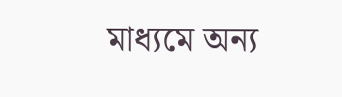মাধ্যমে অন্য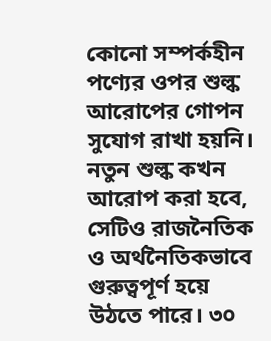কোনো সম্পর্কহীন পণ্যের ওপর শুল্ক আরোপের গোপন সুযোগ রাখা হয়নি। নতুন শুল্ক কখন আরোপ করা হবে, সেটিও রাজনৈতিক ও অর্থনৈতিকভাবে গুরুত্বপূর্ণ হয়ে উঠতে পারে। ৩০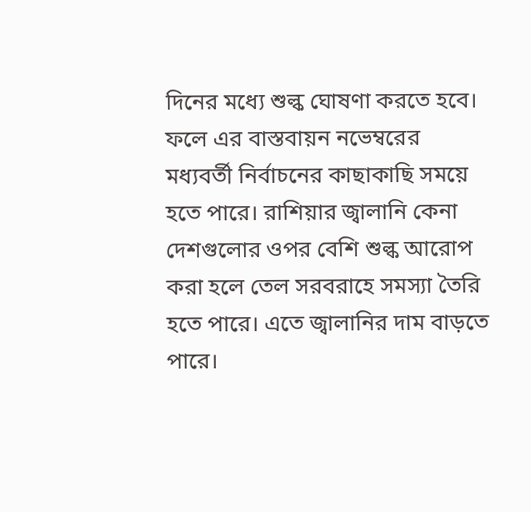দিনের মধ্যে শুল্ক ঘোষণা করতে হবে। ফলে এর বাস্তবায়ন নভেম্বরের মধ্যবর্তী নির্বাচনের কাছাকাছি সময়ে হতে পারে। রাশিয়ার জ্বালানি কেনা দেশগুলোর ওপর বেশি শুল্ক আরোপ করা হলে তেল সরবরাহে সমস্যা তৈরি হতে পারে। এতে জ্বালানির দাম বাড়তে পারে।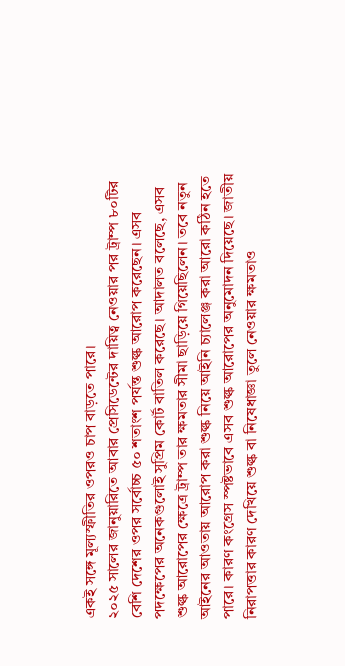একই সঙ্গে মূল্যস্ফীতির ওপরও চাপ বাড়তে পারে।
২০২৫ সালের জানুয়ারিতে আবার প্রেসিডেন্টের দায়িত্ব নেওয়ার পর ট্রাম্প ৮০টির বেশি দেশের ওপর সর্বোচ্চ ৫০ শতাংশ পর্যন্ত শুল্ক আরোপ করেছেন। এসব পদক্ষেপের অনেকগুলোই সুপ্রিম কোর্ট বাতিল করেছে। আদালত বলেছে, এসব শুল্ক আরোপের ক্ষেত্রে ট্রাম্প তার ক্ষমতার সীমা ছাড়িয়ে গিয়েছিলেন। তবে নতুন আইনের আওতায় আরোপ করা শুল্ক নিয়ে আইনি চ্যালেঞ্জ করা আরো কঠিন হতে পারে। কারণ কংগ্রেস স্পষ্টভাবে এসব শুল্ক আরোপের অনুমোদন দিয়েছে। জাতীয় নিরাপত্তার কারণ দেখিয়ে শুল্ক বা নিষেধাজ্ঞা তুলে নেওয়ার ক্ষমতাও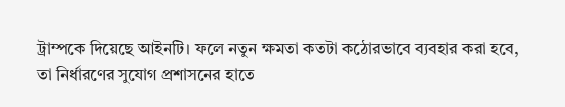ট্রাম্পকে দিয়েছে আইনটি। ফলে নতুন ক্ষমতা কতটা কঠোরভাবে ব্যবহার করা হবে, তা নির্ধারণের সুযোগ প্রশাসনের হাতে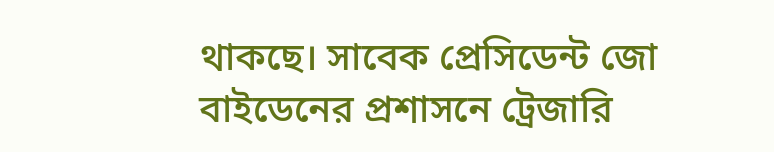থাকছে। সাবেক প্রেসিডেন্ট জো বাইডেনের প্রশাসনে ট্রেজারি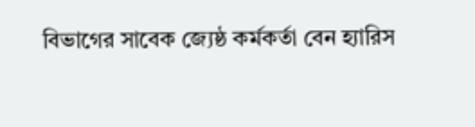বিভাগের সাবেক জ্যেষ্ঠ কর্মকর্তা বেন হ্যারিস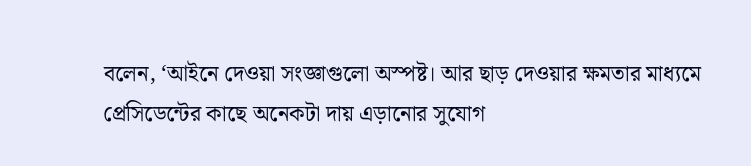বলেন, ‘আইনে দেওয়া সংজ্ঞাগুলো অস্পষ্ট। আর ছাড় দেওয়ার ক্ষমতার মাধ্যমে প্রেসিডেন্টের কাছে অনেকটা দায় এড়ানোর সুযোগ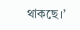থাকছে।’